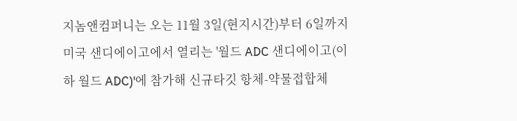지놈앤컴퍼니는 오는 11월 3일(현지시간)부터 6일까지 미국 샌디에이고에서 열리는 '월드 ADC 샌디에이고(이하 월드 ADC)'에 참가해 신규타깃 항체-약물접합체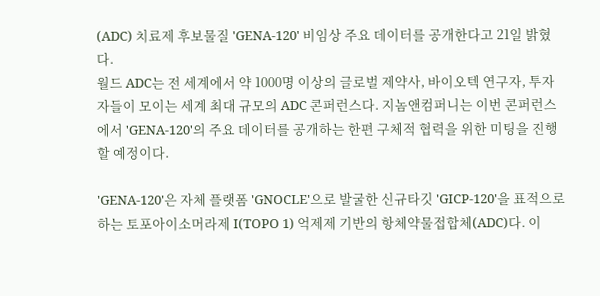(ADC) 치료제 후보물질 'GENA-120' 비임상 주요 데이터를 공개한다고 21일 밝혔다.
월드 ADC는 전 세계에서 약 1000명 이상의 글로벌 제약사, 바이오텍 연구자, 투자자들이 모이는 세계 최대 규모의 ADC 콘퍼런스다. 지놈앤컴퍼니는 이번 콘퍼런스에서 'GENA-120'의 주요 데이터를 공개하는 한편 구체적 협력을 위한 미팅을 진행할 예정이다.

'GENA-120'은 자체 플랫폼 'GNOCLE'으로 발굴한 신규타깃 'GICP-120'을 표적으로 하는 토포아이소머라제 I(TOPO 1) 억제제 기반의 항체약물접합체(ADC)다. 이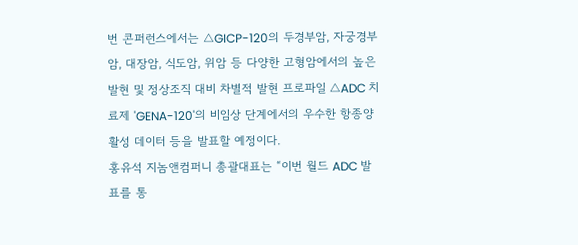번 콘퍼런스에서는 △GICP-120의 두경부암, 자궁경부암, 대장암, 식도암, 위암 등 다양한 고형암에서의 높은 발현 및 정상조직 대비 차별적 발현 프로파일 △ADC 치료제 'GENA-120'의 비임상 단계에서의 우수한 항종양 활성 데이터 등을 발표할 예정이다.
홍유석 지놈앤컴퍼니 총괄대표는 “이번 월드 ADC 발표를 통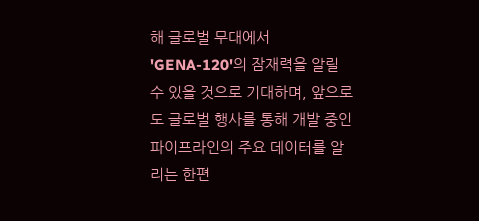해 글로벌 무대에서 'GENA-120'의 잠재력을 알릴 수 있을 것으로 기대하며, 앞으로도 글로벌 행사를 통해 개발 중인 파이프라인의 주요 데이터를 알리는 한편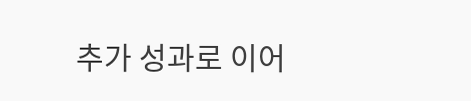추가 성과로 이어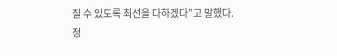질 수 있도록 최선을 다하겠다”고 말했다.
정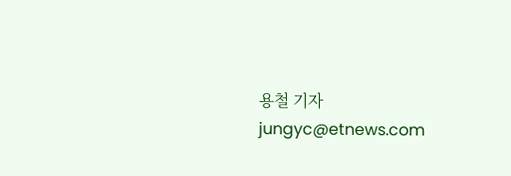용철 기자 jungyc@etnews.com